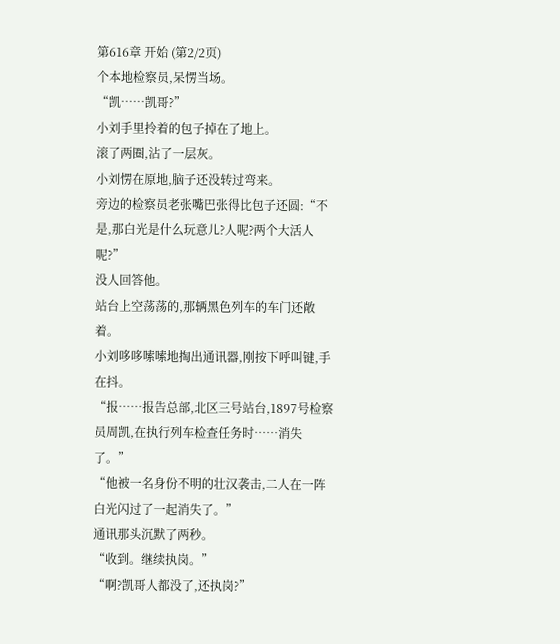第616章 开始 (第2/2页)
个本地检察员,呆愣当场。
“凯……凯哥?”
小刘手里拎着的包子掉在了地上。
滚了两圈,沾了一层灰。
小刘愣在原地,脑子还没转过弯来。
旁边的检察员老张嘴巴张得比包子还圆:“不是,那白光是什么玩意儿?人呢?两个大活人呢?”
没人回答他。
站台上空荡荡的,那辆黑色列车的车门还敞着。
小刘哆哆嗦嗦地掏出通讯器,刚按下呼叫键,手在抖。
“报……报告总部,北区三号站台,1897号检察员周凯,在执行列车检查任务时……消失了。”
“他被一名身份不明的壮汉袭击,二人在一阵白光闪过了一起消失了。”
通讯那头沉默了两秒。
“收到。继续执岗。”
“啊?凯哥人都没了,还执岗?”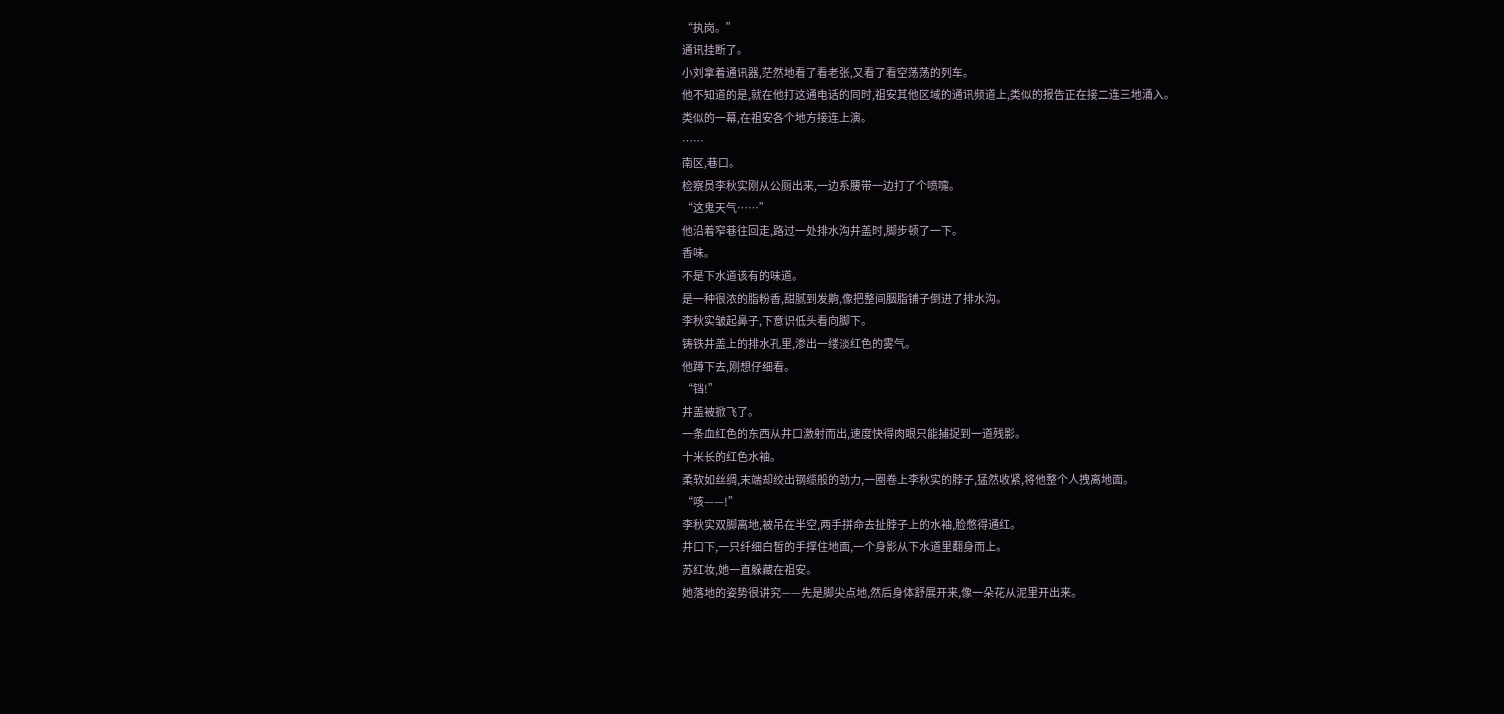“执岗。”
通讯挂断了。
小刘拿着通讯器,茫然地看了看老张,又看了看空荡荡的列车。
他不知道的是,就在他打这通电话的同时,祖安其他区域的通讯频道上,类似的报告正在接二连三地涌入。
类似的一幕,在祖安各个地方接连上演。
……
南区,巷口。
检察员李秋实刚从公厕出来,一边系腰带一边打了个喷嚏。
“这鬼天气……”
他沿着窄巷往回走,路过一处排水沟井盖时,脚步顿了一下。
香味。
不是下水道该有的味道。
是一种很浓的脂粉香,甜腻到发齁,像把整间胭脂铺子倒进了排水沟。
李秋实皱起鼻子,下意识低头看向脚下。
铸铁井盖上的排水孔里,渗出一缕淡红色的雾气。
他蹲下去,刚想仔细看。
“铛!”
井盖被掀飞了。
一条血红色的东西从井口激射而出,速度快得肉眼只能捕捉到一道残影。
十米长的红色水袖。
柔软如丝绸,末端却绞出钢缆般的劲力,一圈卷上李秋实的脖子,猛然收紧,将他整个人拽离地面。
“咳——!”
李秋实双脚离地,被吊在半空,两手拼命去扯脖子上的水袖,脸憋得通红。
井口下,一只纤细白皙的手撑住地面,一个身影从下水道里翻身而上。
苏红妆,她一直躲藏在祖安。
她落地的姿势很讲究——先是脚尖点地,然后身体舒展开来,像一朵花从泥里开出来。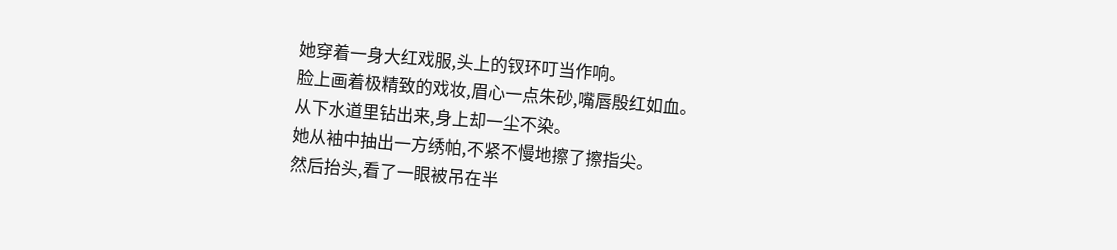她穿着一身大红戏服,头上的钗环叮当作响。
脸上画着极精致的戏妆,眉心一点朱砂,嘴唇殷红如血。
从下水道里钻出来,身上却一尘不染。
她从袖中抽出一方绣帕,不紧不慢地擦了擦指尖。
然后抬头,看了一眼被吊在半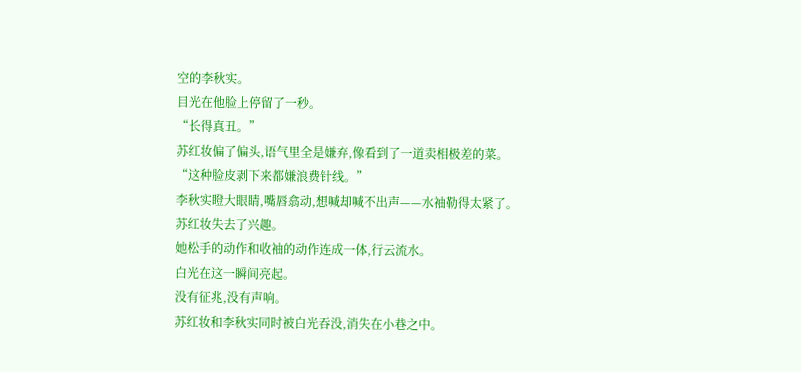空的李秋实。
目光在他脸上停留了一秒。
“长得真丑。”
苏红妆偏了偏头,语气里全是嫌弃,像看到了一道卖相极差的菜。
“这种脸皮剥下来都嫌浪费针线。”
李秋实瞪大眼睛,嘴唇翕动,想喊却喊不出声——水袖勒得太紧了。
苏红妆失去了兴趣。
她松手的动作和收袖的动作连成一体,行云流水。
白光在这一瞬间亮起。
没有征兆,没有声响。
苏红妆和李秋实同时被白光吞没,消失在小巷之中。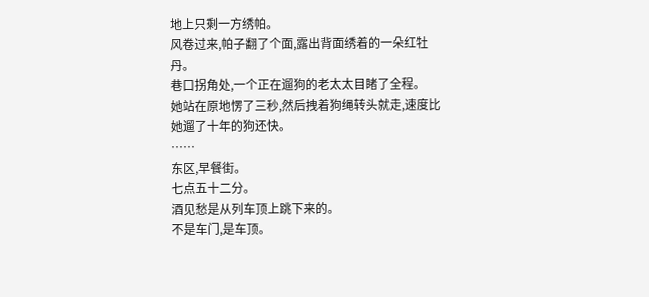地上只剩一方绣帕。
风卷过来,帕子翻了个面,露出背面绣着的一朵红牡丹。
巷口拐角处,一个正在遛狗的老太太目睹了全程。
她站在原地愣了三秒,然后拽着狗绳转头就走,速度比她遛了十年的狗还快。
……
东区,早餐街。
七点五十二分。
酒见愁是从列车顶上跳下来的。
不是车门,是车顶。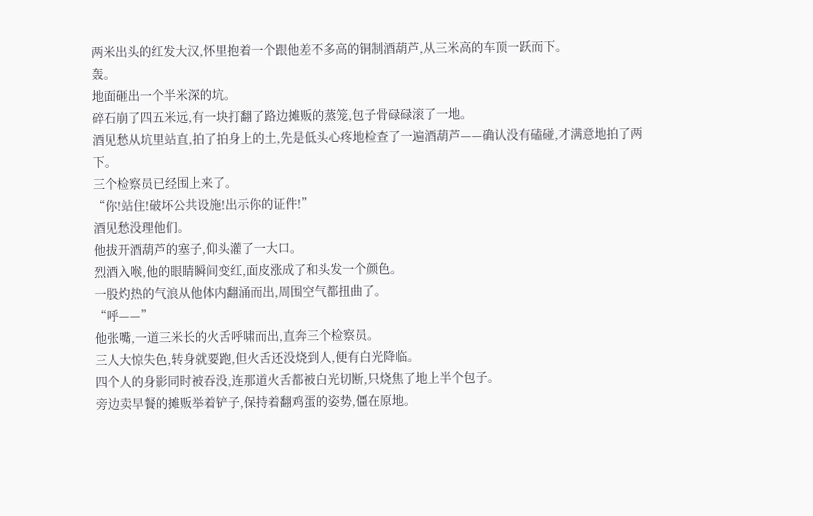两米出头的红发大汉,怀里抱着一个跟他差不多高的铜制酒葫芦,从三米高的车顶一跃而下。
轰。
地面砸出一个半米深的坑。
碎石崩了四五米远,有一块打翻了路边摊贩的蒸笼,包子骨碌碌滚了一地。
酒见愁从坑里站直,拍了拍身上的土,先是低头心疼地检查了一遍酒葫芦——确认没有磕碰,才满意地拍了两下。
三个检察员已经围上来了。
“你!站住!破坏公共设施!出示你的证件!”
酒见愁没理他们。
他拔开酒葫芦的塞子,仰头灌了一大口。
烈酒入喉,他的眼睛瞬间变红,面皮涨成了和头发一个颜色。
一股灼热的气浪从他体内翻涌而出,周围空气都扭曲了。
“呼——”
他张嘴,一道三米长的火舌呼啸而出,直奔三个检察员。
三人大惊失色,转身就要跑,但火舌还没烧到人,便有白光降临。
四个人的身影同时被吞没,连那道火舌都被白光切断,只烧焦了地上半个包子。
旁边卖早餐的摊贩举着铲子,保持着翻鸡蛋的姿势,僵在原地。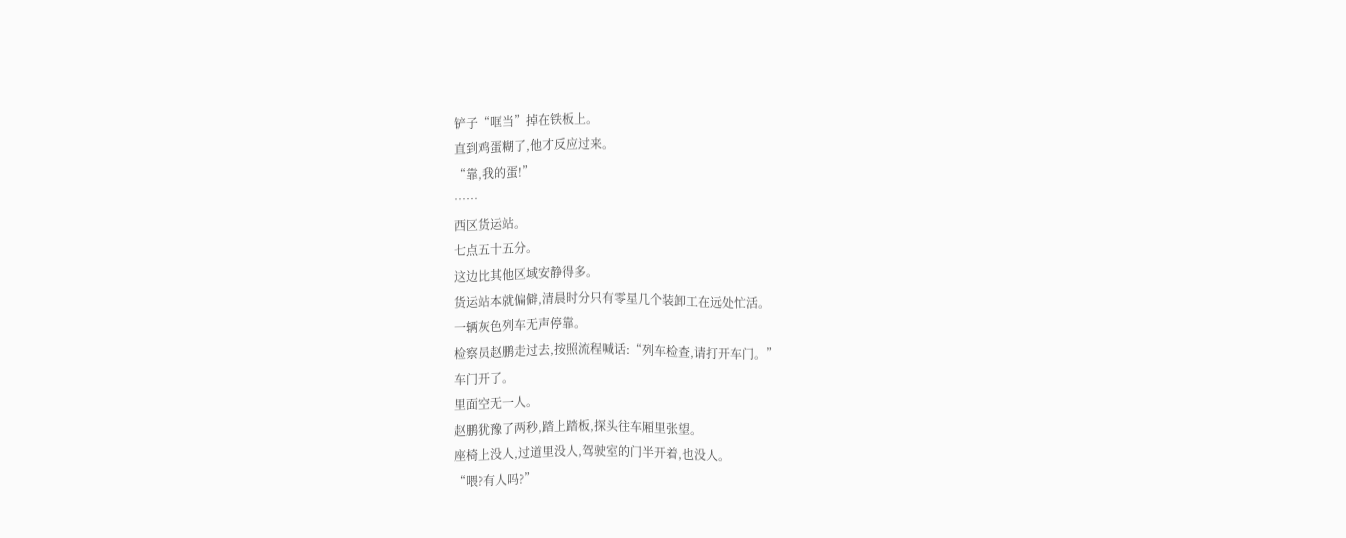铲子“哐当”掉在铁板上。
直到鸡蛋糊了,他才反应过来。
“靠,我的蛋!”
……
西区货运站。
七点五十五分。
这边比其他区域安静得多。
货运站本就偏僻,清晨时分只有零星几个装卸工在远处忙活。
一辆灰色列车无声停靠。
检察员赵鹏走过去,按照流程喊话:“列车检查,请打开车门。”
车门开了。
里面空无一人。
赵鹏犹豫了两秒,踏上踏板,探头往车厢里张望。
座椅上没人,过道里没人,驾驶室的门半开着,也没人。
“喂?有人吗?”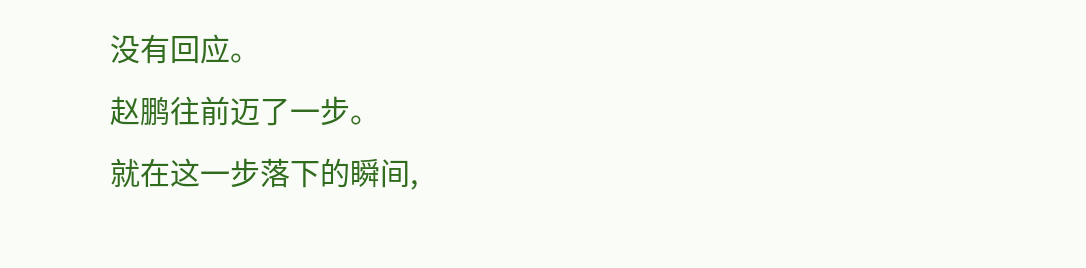没有回应。
赵鹏往前迈了一步。
就在这一步落下的瞬间,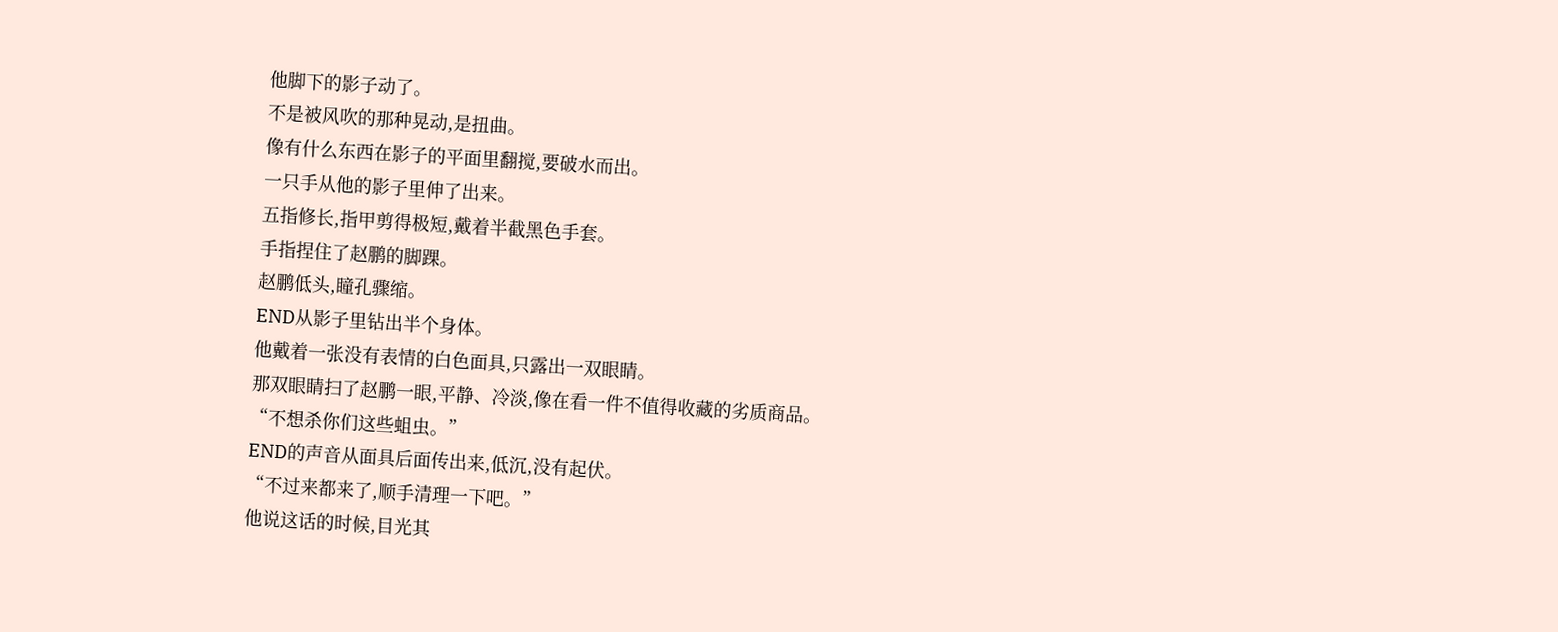他脚下的影子动了。
不是被风吹的那种晃动,是扭曲。
像有什么东西在影子的平面里翻搅,要破水而出。
一只手从他的影子里伸了出来。
五指修长,指甲剪得极短,戴着半截黑色手套。
手指捏住了赵鹏的脚踝。
赵鹏低头,瞳孔骤缩。
END从影子里钻出半个身体。
他戴着一张没有表情的白色面具,只露出一双眼睛。
那双眼睛扫了赵鹏一眼,平静、冷淡,像在看一件不值得收藏的劣质商品。
“不想杀你们这些蛆虫。”
END的声音从面具后面传出来,低沉,没有起伏。
“不过来都来了,顺手清理一下吧。”
他说这话的时候,目光其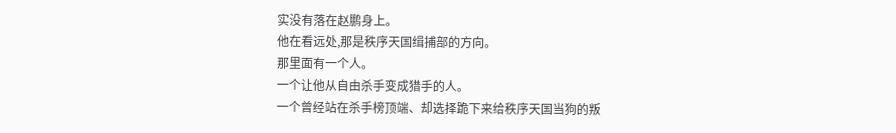实没有落在赵鹏身上。
他在看远处,那是秩序天国缉捕部的方向。
那里面有一个人。
一个让他从自由杀手变成猎手的人。
一个曾经站在杀手榜顶端、却选择跪下来给秩序天国当狗的叛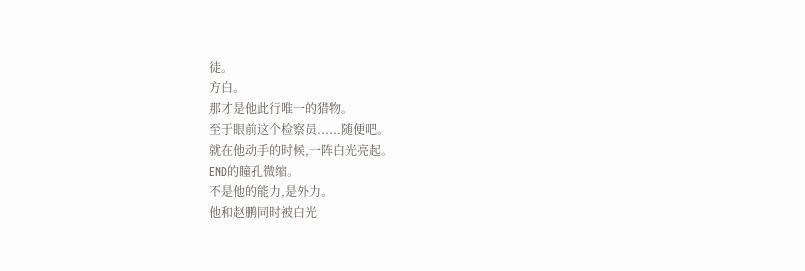徒。
方白。
那才是他此行唯一的猎物。
至于眼前这个检察员......随便吧。
就在他动手的时候,一阵白光亮起。
END的瞳孔微缩。
不是他的能力,是外力。
他和赵鹏同时被白光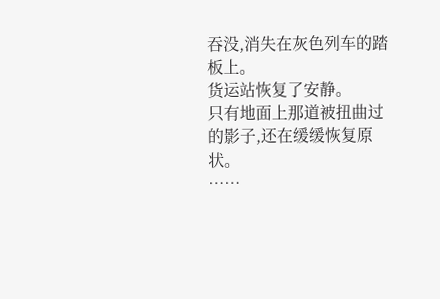吞没,消失在灰色列车的踏板上。
货运站恢复了安静。
只有地面上那道被扭曲过的影子,还在缓缓恢复原状。
……